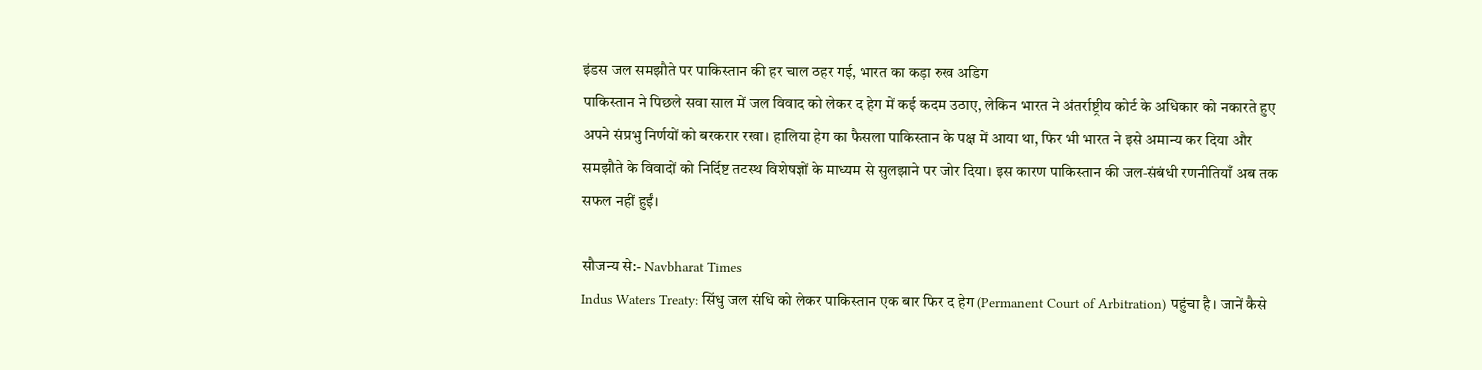इंडस जल समझौते पर पाकिस्तान की हर चाल ठहर गई, भारत का कड़ा रुख अडिग
पाकिस्तान ने पिछले सवा साल में जल विवाद को लेकर द हेग में कई कदम उठाए, लेकिन भारत ने अंतर्राष्ट्रीय कोर्ट के अधिकार को नकारते हुए अपने संप्रभु निर्णयों को बरकरार रखा। हालिया हेग का फैसला पाकिस्तान के पक्ष में आया था, फिर भी भारत ने इसे अमान्य कर दिया और समझौते के विवादों को निर्दिष्ट तटस्थ विशेषज्ञों के माध्यम से सुलझाने पर जोर दिया। इस कारण पाकिस्तान की जल‑संबंधी रणनीतियाँ अब तक सफल नहीं हुईं।

सौजन्य से:- Navbharat Times
Indus Waters Treaty: सिंधु जल संधि को लेकर पाकिस्तान एक बार फिर द हेग (Permanent Court of Arbitration) पहुंचा है। जानें कैसे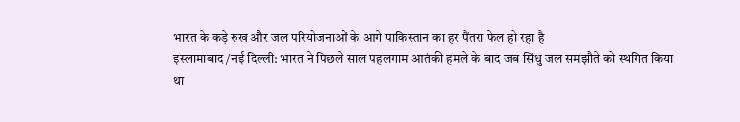भारत के कड़े रुख और जल परियोजनाओं के आगे पाकिस्तान का हर पैंतरा फेल हो रहा है
इस्लामाबाद/नई दिल्ली: भारत ने पिछले साल पहलगाम आतंकी हमले के बाद जब सिंधु जल समझौते को स्थगित किया था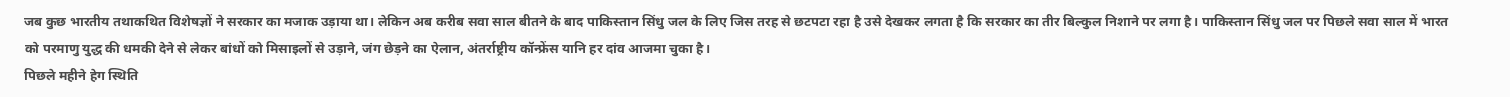जब कुछ भारतीय तथाकथित विशेषज्ञों ने सरकार का मजाक उड़ाया था। लेकिन अब करीब सवा साल बीतने के बाद पाकिस्तान सिंधु जल के लिए जिस तरह से छटपटा रहा है उसे देखकर लगता है कि सरकार का तीर बिल्कुल निशाने पर लगा है। पाकिस्तान सिंधु जल पर पिछले सवा साल में भारत को परमाणु युद्ध की धमकी देने से लेकर बांधों को मिसाइलों से उड़ाने, जंग छेड़ने का ऐलान, अंतर्राष्ट्रीय कॉन्फ्रेंस यानि हर दांव आजमा चुका है।
पिछले महीने हेग स्थिति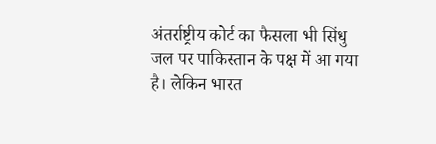अंतर्राष्ट्रीय कोर्ट का फैसला भी सिंधु जल पर पाकिस्तान के पक्ष में आ गया है। लेकिन भारत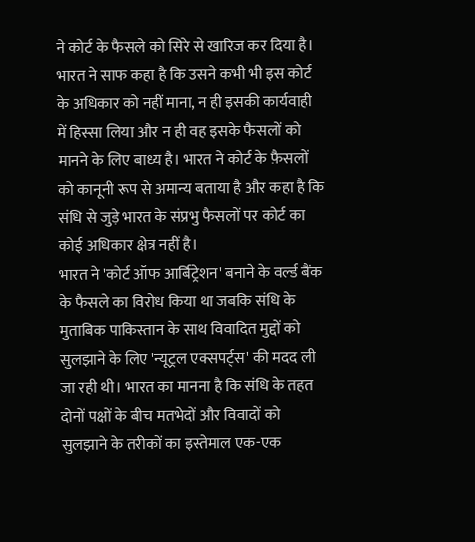ने कोर्ट के फैसले को सिरे से खारिज कर दिया है। भारत ने साफ कहा है कि उसने कभी भी इस कोर्ट के अधिकार को नहीं माना, न ही इसकी कार्यवाही में हिस्सा लिया और न ही वह इसके फैसलों को मानने के लिए बाध्य है। भारत ने कोर्ट के फ़ैसलों को कानूनी रूप से अमान्य बताया है और कहा है कि संधि से जुड़े भारत के संप्रभु फैसलों पर कोर्ट का कोई अधिकार क्षेत्र नहीं है।
भारत ने 'कोर्ट ऑफ आर्बिट्रेशन' बनाने के वर्ल्ड बैंक के फैसले का विरोध किया था जबकि संधि के मुताबिक पाकिस्तान के साथ विवादित मुद्दों को सुलझाने के लिए 'न्यूट्रल एक्सपर्ट्स' की मदद ली जा रही थी। भारत का मानना है कि संधि के तहत दोनों पक्षों के बीच मतभेदों और विवादों को सुलझाने के तरीकों का इस्तेमाल एक-एक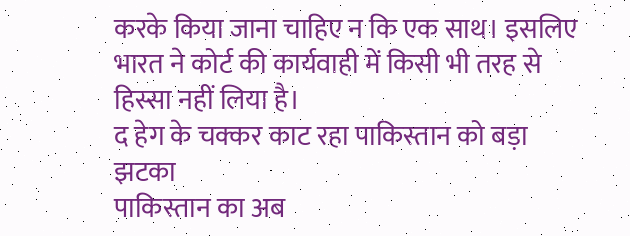करके किया जाना चाहिए न कि एक साथ। इसलिए भारत ने कोर्ट की कार्यवाही में किसी भी तरह से हिस्सा नहीं लिया है।
द हेग के चक्कर काट रहा पाकिस्तान को बड़ा झटका
पाकिस्तान का अब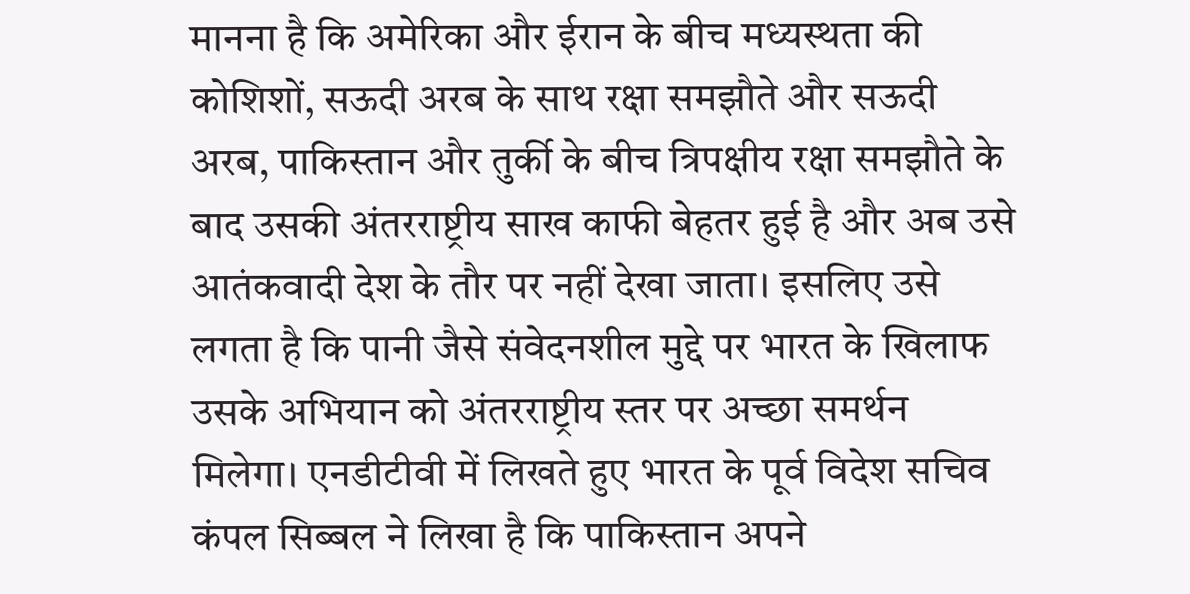मानना है कि अमेरिका और ईरान के बीच मध्यस्थता की कोशिशों, सऊदी अरब के साथ रक्षा समझौते और सऊदी अरब, पाकिस्तान और तुर्की के बीच त्रिपक्षीय रक्षा समझौते के बाद उसकी अंतरराष्ट्रीय साख काफी बेहतर हुई है और अब उसे आतंकवादी देश के तौर पर नहीं देखा जाता। इसलिए उसे लगता है कि पानी जैसे संवेदनशील मुद्दे पर भारत के खिलाफ उसके अभियान को अंतरराष्ट्रीय स्तर पर अच्छा समर्थन मिलेगा। एनडीटीवी में लिखते हुए भारत के पूर्व विदेश सचिव कंपल सिब्बल ने लिखा है कि पाकिस्तान अपने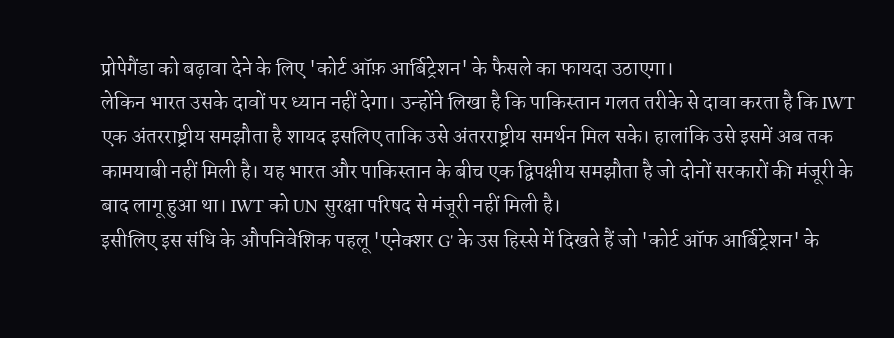प्रोपेगैंडा को बढ़ावा देने के लिए 'कोर्ट ऑफ़ आर्बिट्रेशन' के फैसले का फायदा उठाएगा।
लेकिन भारत उसके दावों पर ध्यान नहीं देगा। उन्होंने लिखा है कि पाकिस्तान गलत तरीके से दावा करता है कि IWT एक अंतरराष्ट्रीय समझौता है शायद इसलिए ताकि उसे अंतरराष्ट्रीय समर्थन मिल सके। हालांकि उसे इसमें अब तक कामयाबी नहीं मिली है। यह भारत और पाकिस्तान के बीच एक द्विपक्षीय समझौता है जो दोनों सरकारों की मंजूरी के बाद लागू हुआ था। IWT को UN सुरक्षा परिषद से मंजूरी नहीं मिली है।
इसीलिए इस संधि के औपनिवेशिक पहलू 'एनेक्शर G' के उस हिस्से में दिखते हैं जो 'कोर्ट ऑफ आर्बिट्रेशन' के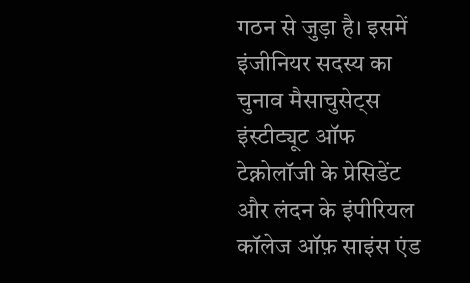गठन से जुड़ा है। इसमें इंजीनियर सदस्य का चुनाव मैसाचुसेट्स इंस्टीट्यूट ऑफ टेक्नोलॉजी के प्रेसिडेंट और लंदन के इंपीरियल कॉलेज ऑफ़ साइंस एंड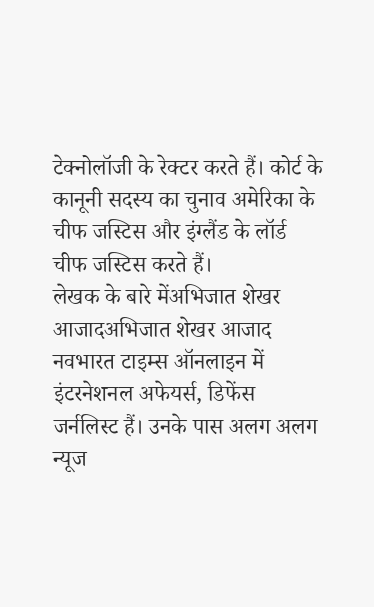टेक्नोलॉजी के रेक्टर करते हैं। कोर्ट के कानूनी सदस्य का चुनाव अमेरिका के चीफ जस्टिस और इंग्लैंड के लॉर्ड चीफ जस्टिस करते हैं।
लेखक के बारे मेंअभिजात शेखर आजादअभिजात शेखर आजाद नवभारत टाइम्स ऑनलाइन में इंटरनेशनल अफेयर्स, डिफेंस जर्नलिस्ट हैं। उनके पास अलग अलग न्यूज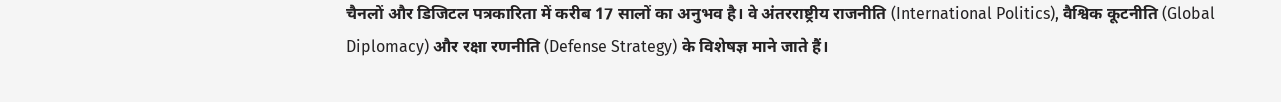चैनलों और डिजिटल पत्रकारिता में करीब 17 सालों का अनुभव है। वे अंतरराष्ट्रीय राजनीति (International Politics), वैश्विक कूटनीति (Global Diplomacy) और रक्षा रणनीति (Defense Strategy) के विशेषज्ञ माने जाते हैं।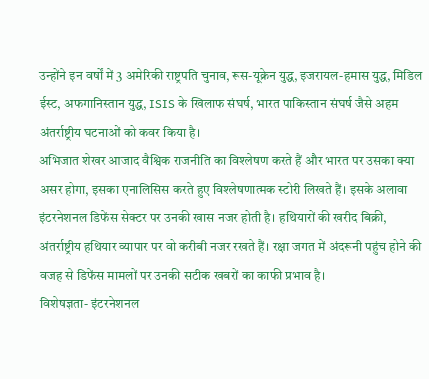उन्होंने इन वर्षों में 3 अमेरिकी राष्ट्रपति चुनाव, रूस-यूक्रेन युद्ध, इजरायल-हमास युद्ध, मिडिल ईस्ट, अफगानिस्तान युद्ध, ISIS के खिलाफ संघर्ष, भारत पाकिस्तान संघर्ष जैसे अहम अंतर्राष्ट्रीय घटनाओं को कवर किया है।
अभिजात शेखर आजाद वैश्विक राजनीति का विश्लेषण करते हैं और भारत पर उसका क्या असर होगा, इसका एनालिसिस करते हुए विश्लेषणात्मक स्टोरी लिखते हैं। इसके अलावा इंटरनेशनल डिफेंस सेक्टर पर उनकी खास नजर होती है। हथियारों की खरीद बिक्री, अंतर्राष्ट्रीय हथियार व्यापार पर वो करीबी नजर रखते हैं। रक्षा जगत में अंदरूनी पहुंच होने की वजह से डिफेंस मामलों पर उनकी सटीक खबरों का काफी प्रभाव है।
विशेषज्ञता- इंटरनेशनल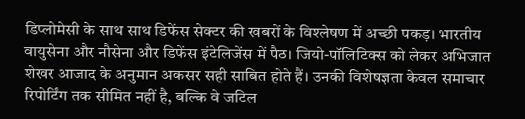डिप्लोमेसी के साथ साथ डिफेंस सेक्टर की खबरों के विश्लेषण में अच्छी पकड़। भारतीय वायुसेना और नौसेना और डिफेंस इंटेलिजेंस में पैठ। जियो-पॉलिटिक्स को लेकर अभिजात शेखर आजाद के अनुमान अकसर सही साबित होते हैं। उनकी विशेषज्ञता केवल समाचार रिपोर्टिंग तक सीमित नहीं है, बल्कि वे जटिल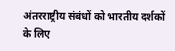अंतरराष्ट्रीय संबंधों को भारतीय दर्शकों के लिए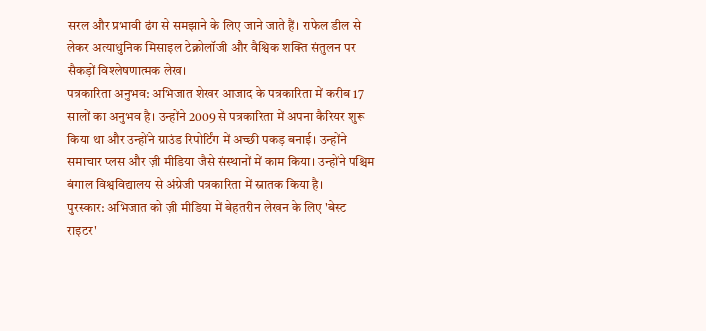सरल और प्रभावी ढंग से समझाने के लिए जाने जाते हैं। राफेल डील से लेकर अत्याधुनिक मिसाइल टेक्नोलॉजी और वैश्विक शक्ति संतुलन पर सैकड़ों विश्लेषणात्मक लेख।
पत्रकारिता अनुभव: अभिजात शेखर आजाद के पत्रकारिता में करीब 17 सालों का अनुभव है। उन्होंने 2009 से पत्रकारिता में अपना कैरियर शुरू किया था और उन्होंने ग्राउंड रिपोर्टिंग में अच्छी पकड़ बनाई। उन्होंने समाचार प्लस और ज़ी मीडिया जैसे संस्थानों में काम किया। उन्होंने पश्चिम बंगाल विश्वविद्यालय से अंग्रेजी पत्रकारिता में स्नातक किया है।
पुरस्कार: अभिजात को ज़ी मीडिया में बेहतरीन लेखन के लिए 'बेस्ट राइटर'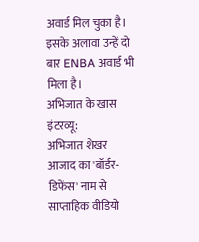अवार्ड मिल चुका है। इसके अलावा उन्हें दो बार ENBA अवार्ड भी मिला है।
अभिजात के खास इंटरव्यू:
अभिजात शेखर आजाद का 'बॉर्डर-डिफेंस' नाम से साप्ताहिक वीडियो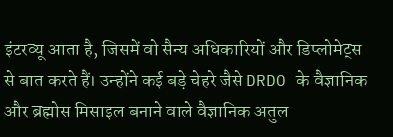इंटरव्यू आता है, जिसमें वो सैन्य अधिकारियों और डिप्लोमेट्स से बात करते हैं। उन्होंने कई बड़े चेहरे जैसे DRDO के वैज्ञानिक और ब्रह्मोस मिसाइल बनाने वाले वैज्ञानिक अतुल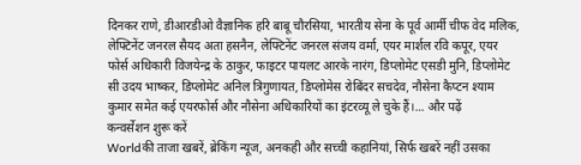दिनकर राणे, डीआरडीओ वैज्ञानिक हरि बाबू चौरसिया, भारतीय सेना के पूर्व आर्मी चीफ वेद मलिक, लेफ्टिनेंट जनरल सैयद अता हसनैन, लेफ्टिनेंट जनरल संजय वर्मा, एयर मार्शल रवि कपूर, एयर फोर्स अधिकारी विजयेन्द्र के ठाकुर, फाइटर पायलट आरके नारंग, डिप्लोमेट एसडी मुनि, डिप्लोमेट सी उदय भाष्कर, डिप्लोमेट अनिल त्रिगुणायत, डिप्लोमेस रोबिंदर सचदेव, नौसेना कैप्टन श्याम कुमार समेत कई एयरफोर्स और नौसेना अधिकारियों का इंटरव्यू ले चुके हैं।... और पढ़ें
कन्वर्सेशन शुरू करें
Worldकी ताजा खबरें, ब्रेकिंग न्यूज, अनकही और सच्ची कहानियां, सिर्फ खबरें नहीं उसका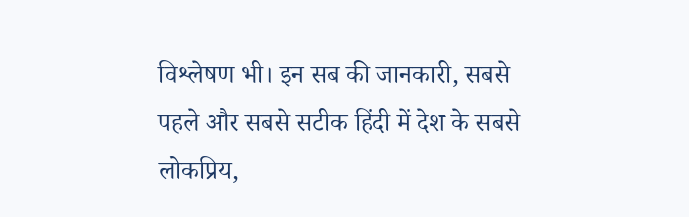विश्लेषण भी। इन सब की जानकारी, सबसे पहले और सबसे सटीक हिंदी में देश के सबसे लोकप्रिय,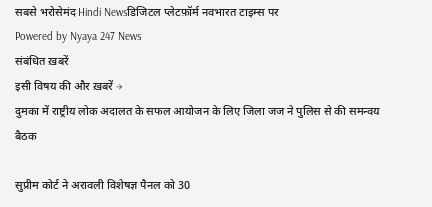सबसे भरोसेमंद Hindi Newsडिजिटल प्लेटफ़ॉर्म नवभारत टाइम्स पर
Powered by Nyaya 247 News
संबंधित ख़बरें
इसी विषय की और ख़बरें →
दुमका में राष्ट्रीय लोक अदालत के सफल आयोजन के लिए जिला जज ने पुलिस से की समन्वय बैठक

सुप्रीम कोर्ट ने अरावली विशेषज्ञ पैनल को 30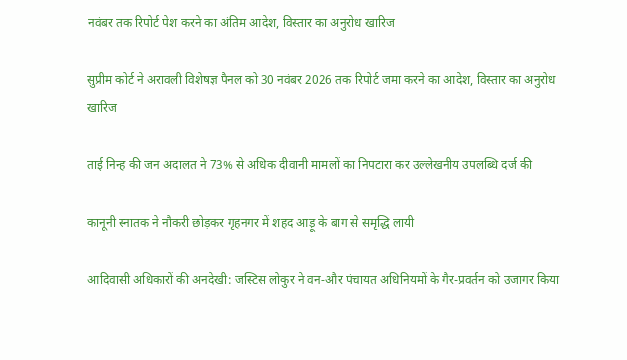नवंबर तक रिपोर्ट पेश करने का अंतिम आदेश, विस्तार का अनुरोध खारिज

सुप्रीम कोर्ट ने अरावली विशेषज्ञ पैनल को 30 नवंबर 2026 तक रिपोर्ट जमा करने का आदेश, विस्तार का अनुरोध खारिज

ताई निन्ह की जन अदालत ने 73% से अधिक दीवानी मामलों का निपटारा कर उल्लेखनीय उपलब्धि दर्ज की

कानूनी स्नातक ने नौकरी छोड़कर गृहनगर में शहद आड़ू के बाग से समृद्धि लायी

आदिवासी अधिकारों की अनदेखी: जस्टिस लोकुर ने वन‑और पंचायत अधिनियमों के गैर-प्रवर्तन को उजागर किया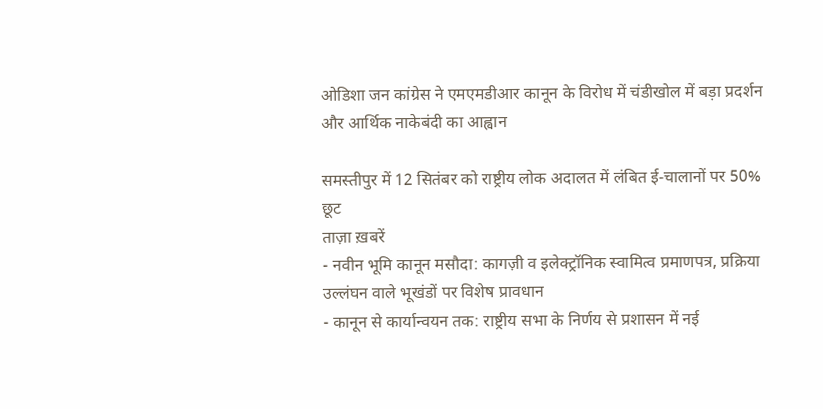ओडिशा जन कांग्रेस ने एमएमडीआर कानून के विरोध में चंडीखोल में बड़ा प्रदर्शन और आर्थिक नाकेबंदी का आह्वान

समस्तीपुर में 12 सितंबर को राष्ट्रीय लोक अदालत में लंबित ई‑चालानों पर 50% छूट
ताज़ा ख़बरें
- नवीन भूमि कानून मसौदा: कागज़ी व इलेक्ट्रॉनिक स्वामित्व प्रमाणपत्र, प्रक्रिया उल्लंघन वाले भूखंडों पर विशेष प्रावधान
- कानून से कार्यान्वयन तक: राष्ट्रीय सभा के निर्णय से प्रशासन में नई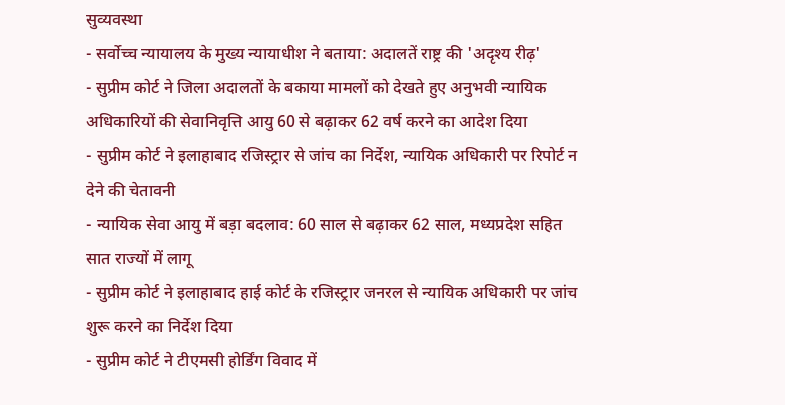सुव्यवस्था
- सर्वोच्च न्यायालय के मुख्य न्यायाधीश ने बताया: अदालतें राष्ट्र की 'अदृश्य रीढ़'
- सुप्रीम कोर्ट ने जिला अदालतों के बकाया मामलों को देखते हुए अनुभवी न्यायिक अधिकारियों की सेवानिवृत्ति आयु 60 से बढ़ाकर 62 वर्ष करने का आदेश दिया
- सुप्रीम कोर्ट ने इलाहाबाद रजिस्ट्रार से जांच का निर्देश, न्यायिक अधिकारी पर रिपोर्ट न देने की चेतावनी
- न्यायिक सेवा आयु में बड़ा बदलाव: 60 साल से बढ़ाकर 62 साल, मध्यप्रदेश सहित सात राज्यों में लागू
- सुप्रीम कोर्ट ने इलाहाबाद हाई कोर्ट के रजिस्ट्रार जनरल से न्यायिक अधिकारी पर जांच शुरू करने का निर्देश दिया
- सुप्रीम कोर्ट ने टीएमसी होर्डिंग विवाद में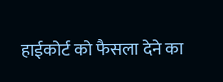हाईकोर्ट को फैसला देने का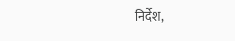निर्देश,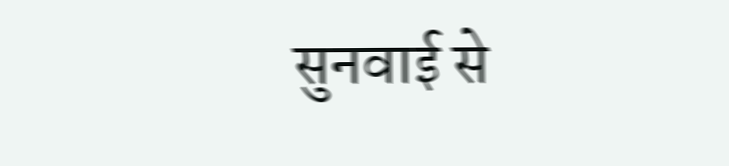सुनवाई से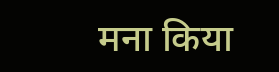मना किया